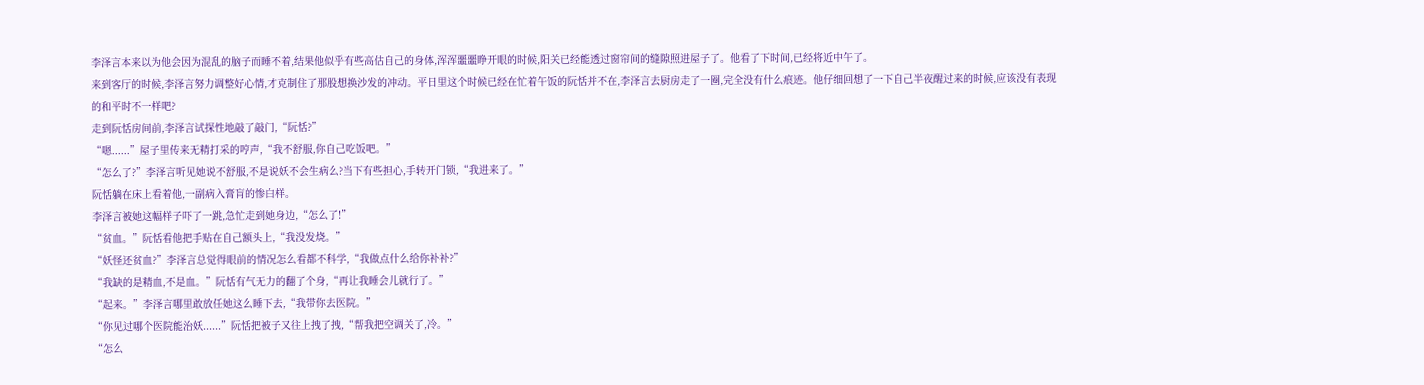李泽言本来以为他会因为混乱的脑子而睡不着,结果他似乎有些高估自己的身体,浑浑噩噩睁开眼的时候,阳关已经能透过窗帘间的缝隙照进屋子了。他看了下时间,已经将近中午了。
来到客厅的时候,李泽言努力调整好心情,才克制住了那股想换沙发的冲动。平日里这个时候已经在忙着午饭的阮恬并不在,李泽言去厨房走了一圈,完全没有什么痕迹。他仔细回想了一下自己半夜醒过来的时候,应该没有表现的和平时不一样吧?
走到阮恬房间前,李泽言试探性地敲了敲门,“阮恬?”
“嗯......”屋子里传来无精打采的哼声,“我不舒服,你自己吃饭吧。”
“怎么了?”李泽言听见她说不舒服,不是说妖不会生病么?当下有些担心,手转开门锁,“我进来了。”
阮恬躺在床上看着他,一副病入膏肓的惨白样。
李泽言被她这幅样子吓了一跳,急忙走到她身边,“怎么了!”
“贫血。”阮恬看他把手贴在自己额头上,“我没发烧。”
“妖怪还贫血?”李泽言总觉得眼前的情况怎么看都不科学,“我做点什么给你补补?”
“我缺的是精血,不是血。”阮恬有气无力的翻了个身,“再让我睡会儿就行了。”
“起来。”李泽言哪里敢放任她这么睡下去,“我带你去医院。”
“你见过哪个医院能治妖......”阮恬把被子又往上拽了拽,“帮我把空调关了,冷。”
“怎么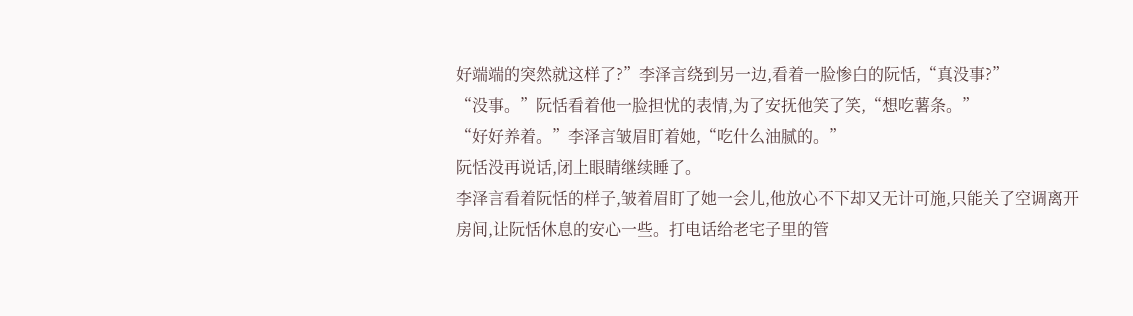好端端的突然就这样了?”李泽言绕到另一边,看着一脸惨白的阮恬,“真没事?”
“没事。”阮恬看着他一脸担忧的表情,为了安抚他笑了笑,“想吃薯条。”
“好好养着。”李泽言皱眉盯着她,“吃什么油腻的。”
阮恬没再说话,闭上眼睛继续睡了。
李泽言看着阮恬的样子,皱着眉盯了她一会儿,他放心不下却又无计可施,只能关了空调离开房间,让阮恬休息的安心一些。打电话给老宅子里的管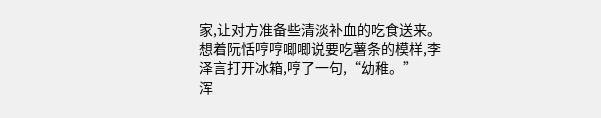家,让对方准备些清淡补血的吃食送来。想着阮恬哼哼唧唧说要吃薯条的模样,李泽言打开冰箱,哼了一句,“幼稚。”
浑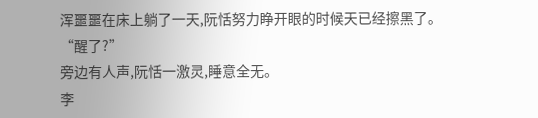浑噩噩在床上躺了一天,阮恬努力睁开眼的时候天已经擦黑了。
“醒了?”
旁边有人声,阮恬一激灵,睡意全无。
李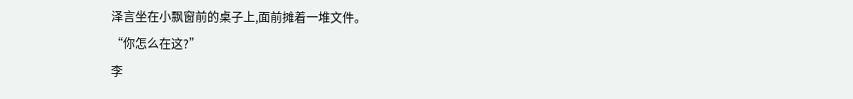泽言坐在小飘窗前的桌子上,面前摊着一堆文件。
“你怎么在这?”
李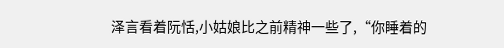泽言看着阮恬,小姑娘比之前精神一些了,“你睡着的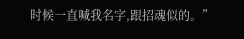时候一直喊我名字,跟招魂似的。”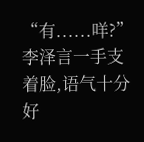“有......咩?”
李泽言一手支着脸,语气十分好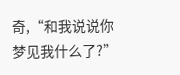奇,“和我说说你梦见我什么了?”